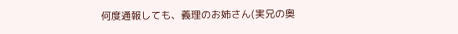何度通報しても、義理のお姉さん(実兄の奥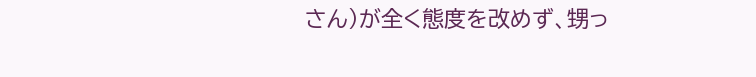さん)が全く態度を改めず、甥っ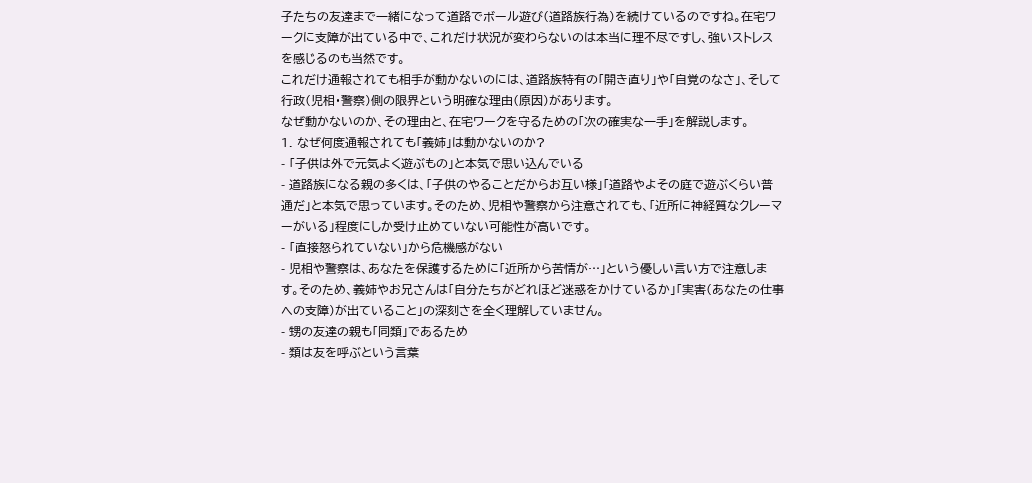子たちの友達まで一緒になって道路でボール遊び(道路族行為)を続けているのですね。在宅ワークに支障が出ている中で、これだけ状況が変わらないのは本当に理不尽ですし、強いストレスを感じるのも当然です。
これだけ通報されても相手が動かないのには、道路族特有の「開き直り」や「自覚のなさ」、そして行政(児相・警察)側の限界という明確な理由(原因)があります。
なぜ動かないのか、その理由と、在宅ワークを守るための「次の確実な一手」を解説します。
1. なぜ何度通報されても「義姉」は動かないのか?
- 「子供は外で元気よく遊ぶもの」と本気で思い込んでいる
- 道路族になる親の多くは、「子供のやることだからお互い様」「道路やよその庭で遊ぶくらい普通だ」と本気で思っています。そのため、児相や警察から注意されても、「近所に神経質なクレーマーがいる」程度にしか受け止めていない可能性が高いです。
- 「直接怒られていない」から危機感がない
- 児相や警察は、あなたを保護するために「近所から苦情が…」という優しい言い方で注意します。そのため、義姉やお兄さんは「自分たちがどれほど迷惑をかけているか」「実害(あなたの仕事への支障)が出ていること」の深刻さを全く理解していません。
- 甥の友達の親も「同類」であるため
- 類は友を呼ぶという言葉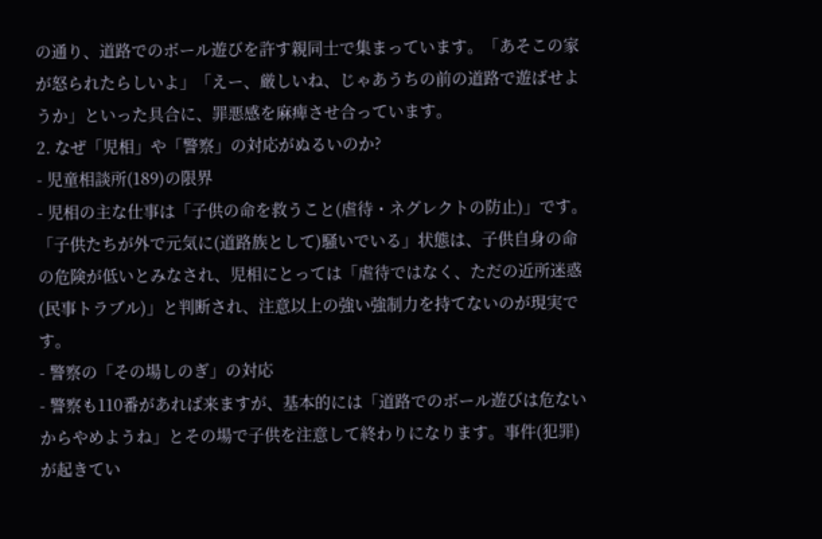の通り、道路でのボール遊びを許す親同士で集まっています。「あそこの家が怒られたらしいよ」「えー、厳しいね、じゃあうちの前の道路で遊ばせようか」といった具合に、罪悪感を麻痺させ合っています。
2. なぜ「児相」や「警察」の対応がぬるいのか?
- 児童相談所(189)の限界
- 児相の主な仕事は「子供の命を救うこと(虐待・ネグレクトの防止)」です。「子供たちが外で元気に(道路族として)騒いでいる」状態は、子供自身の命の危険が低いとみなされ、児相にとっては「虐待ではなく、ただの近所迷惑(民事トラブル)」と判断され、注意以上の強い強制力を持てないのが現実です。
- 警察の「その場しのぎ」の対応
- 警察も110番があれば来ますが、基本的には「道路でのボール遊びは危ないからやめようね」とその場で子供を注意して終わりになります。事件(犯罪)が起きてい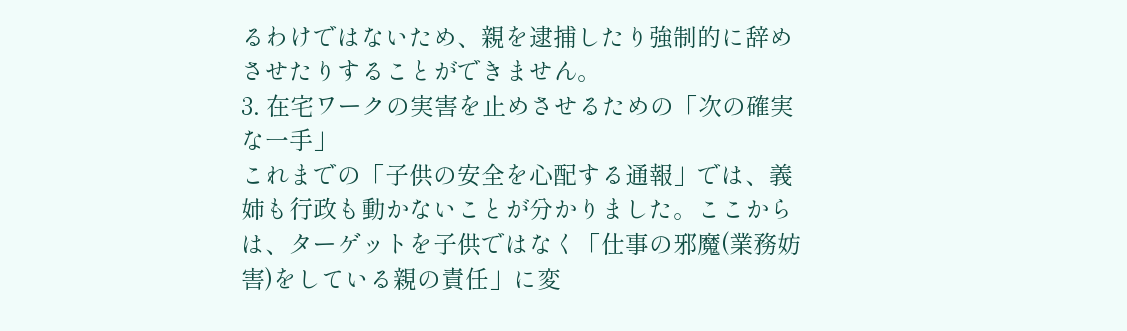るわけではないため、親を逮捕したり強制的に辞めさせたりすることができません。
3. 在宅ワークの実害を止めさせるための「次の確実な一手」
これまでの「子供の安全を心配する通報」では、義姉も行政も動かないことが分かりました。ここからは、ターゲットを子供ではなく「仕事の邪魔(業務妨害)をしている親の責任」に変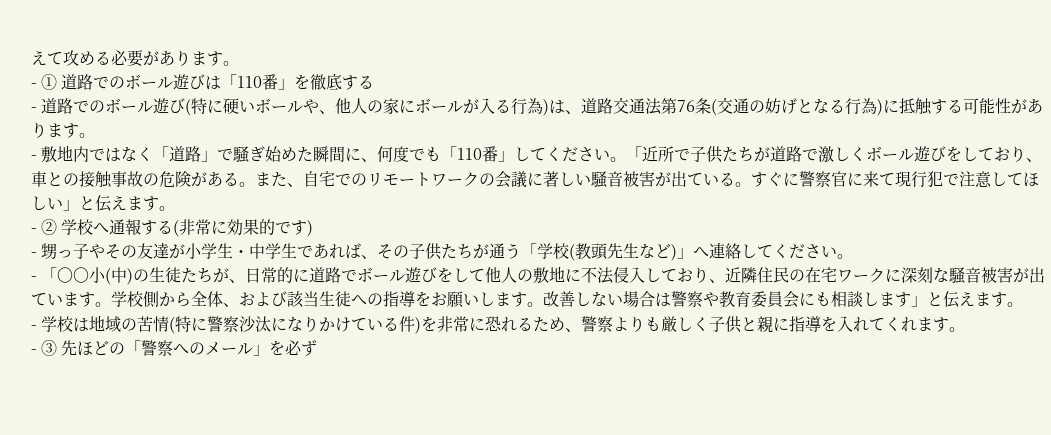えて攻める必要があります。
- ① 道路でのボール遊びは「110番」を徹底する
- 道路でのボール遊び(特に硬いボールや、他人の家にボールが入る行為)は、道路交通法第76条(交通の妨げとなる行為)に抵触する可能性があります。
- 敷地内ではなく「道路」で騒ぎ始めた瞬間に、何度でも「110番」してください。「近所で子供たちが道路で激しくボール遊びをしており、車との接触事故の危険がある。また、自宅でのリモートワークの会議に著しい騒音被害が出ている。すぐに警察官に来て現行犯で注意してほしい」と伝えます。
- ② 学校へ通報する(非常に効果的です)
- 甥っ子やその友達が小学生・中学生であれば、その子供たちが通う「学校(教頭先生など)」へ連絡してください。
- 「〇〇小(中)の生徒たちが、日常的に道路でボール遊びをして他人の敷地に不法侵入しており、近隣住民の在宅ワークに深刻な騒音被害が出ています。学校側から全体、および該当生徒への指導をお願いします。改善しない場合は警察や教育委員会にも相談します」と伝えます。
- 学校は地域の苦情(特に警察沙汰になりかけている件)を非常に恐れるため、警察よりも厳しく子供と親に指導を入れてくれます。
- ③ 先ほどの「警察へのメール」を必ず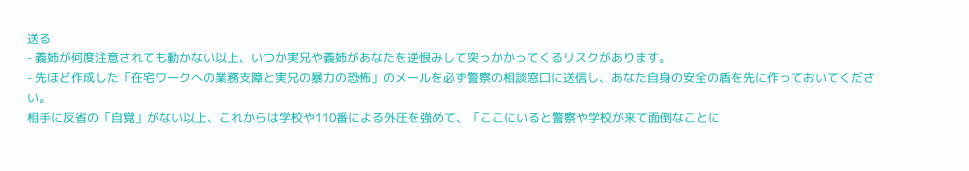送る
- 義姉が何度注意されても動かない以上、いつか実兄や義姉があなたを逆恨みして突っかかってくるリスクがあります。
- 先ほど作成した「在宅ワークへの業務支障と実兄の暴力の恐怖」のメールを必ず警察の相談窓口に送信し、あなた自身の安全の盾を先に作っておいてください。
相手に反省の「自覚」がない以上、これからは学校や110番による外圧を強めて、「ここにいると警察や学校が来て面倒なことに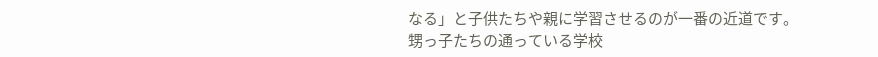なる」と子供たちや親に学習させるのが一番の近道です。
甥っ子たちの通っている学校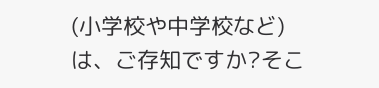(小学校や中学校など)は、ご存知ですか?そこ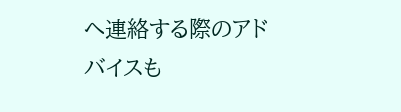へ連絡する際のアドバイスも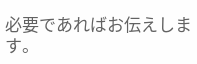必要であればお伝えします。